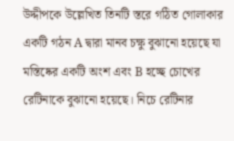উদ্দীপকে উল্লেখিত তিনটি স্তরে গঠিত গোলাকার একটি গঠন A দ্বারা মানব চক্ষু বুঝানো হয়েছে যা মস্তিষ্কের একটি অংশ এবং B হচ্ছে চোখের রেটিনাকে বুঝানো হয়েছে। নিচে রেটিনার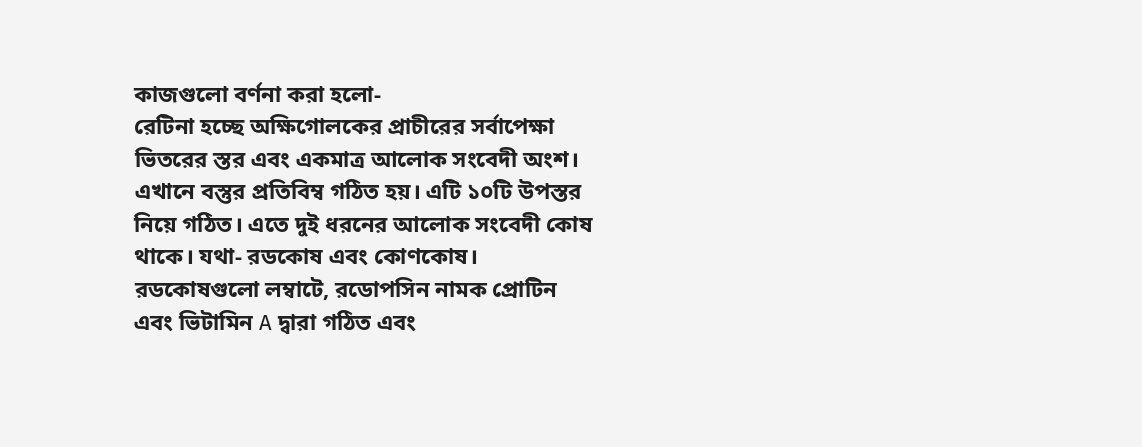কাজগুলো বর্ণনা করা হলো-
রেটিনা হচ্ছে অক্ষিগোলকের প্রাচীরের সর্বাপেক্ষা ভিতরের স্তর এবং একমাত্র আলোক সংবেদী অংশ। এখানে বস্তুর প্রতিবিম্ব গঠিত হয়। এটি ১০টি উপস্তর নিয়ে গঠিত। এতে দুই ধরনের আলোক সংবেদী কোষ থাকে। যথা- রডকোষ এবং কোণকোষ। রডকোষগুলো লম্বাটে, রডোপসিন নামক প্রোটিন এবং ভিটামিন A দ্বারা গঠিত এবং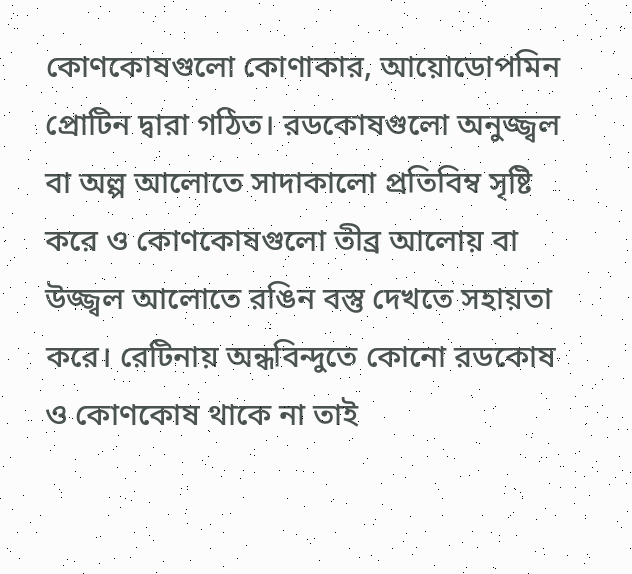কোণকোষগুলো কোণাকার, আয়োডোপমিন প্রোটিন দ্বারা গঠিত। রডকোষগুলো অনুজ্জ্বল বা অল্প আলোতে সাদাকালো প্রতিবিম্ব সৃষ্টি করে ও কোণকোষগুলো তীব্র আলোয় বা উজ্জ্বল আলোতে রঙিন বস্তু দেখতে সহায়তা করে। রেটিনায় অন্ধবিন্দুতে কোনো রডকোষ ও কোণকোষ থাকে না তাই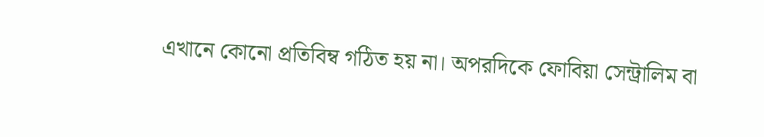এখানে কোনো প্রতিবিম্ব গঠিত হয় না। অপরদিকে ফোবিয়া সেন্ট্রালিম বা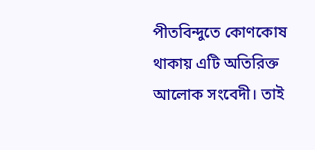পীতবিন্দুতে কোণকোষ থাকায় এটি অতিরিক্ত আলোক সংবেদী। তাই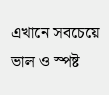এখানে সবচেয়ে ভাল ও স্পষ্ট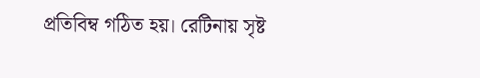প্রতিবিম্ব গঠিত হয়। রেটিনায় সৃষ্ট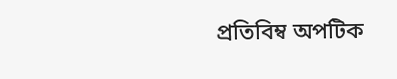প্রতিবিম্ব অপটিক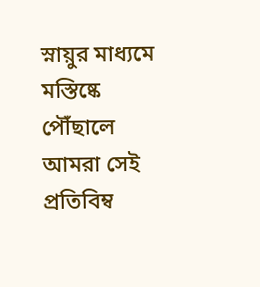স্নায়ুর মাধ্যমে মস্তিষ্কে পৌঁছালে আমরা সেই প্রতিবিম্ব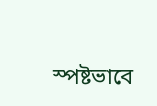স্পষ্টভাবে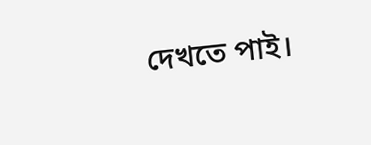দেখতে পাই।